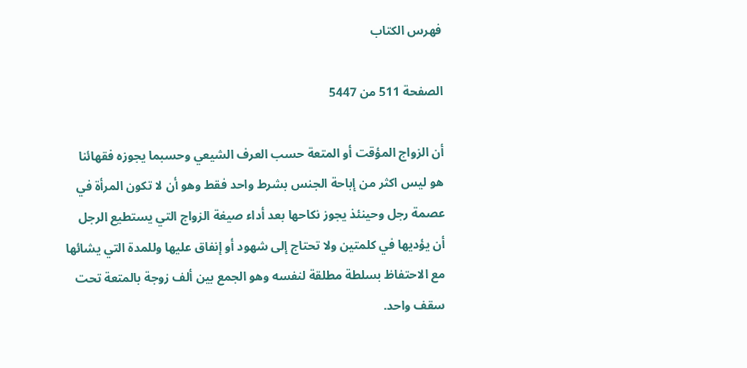فهرس الكتاب

الصفحة 511 من 5447

أن الزواج المؤقت أو المتعة حسب العرف الشيعي وحسبما يجوزه فقهائنا هو ليس اكثر من إباحة الجنس بشرط واحد فقط وهو أن لا تكون المرأة في عصمة رجل وحينئذ يجوز نكاحها بعد أداء صيغة الزواج التي يستطيع الرجل أن يؤديها في كلمتين ولا تحتاج إلى شهود أو إنفاق عليها وللمدة التي يشائها مع الاحتفاظ بسلطة مطلقة لنفسه وهو الجمع بين ألف زوجة بالمتعة تحت سقف واحد.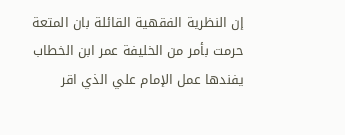إن النظرية الفقهية القائلة بان المتعة حرمت بأمر من الخليفة عمر ابن الخطاب يفندها عمل الإمام علي الذي اقر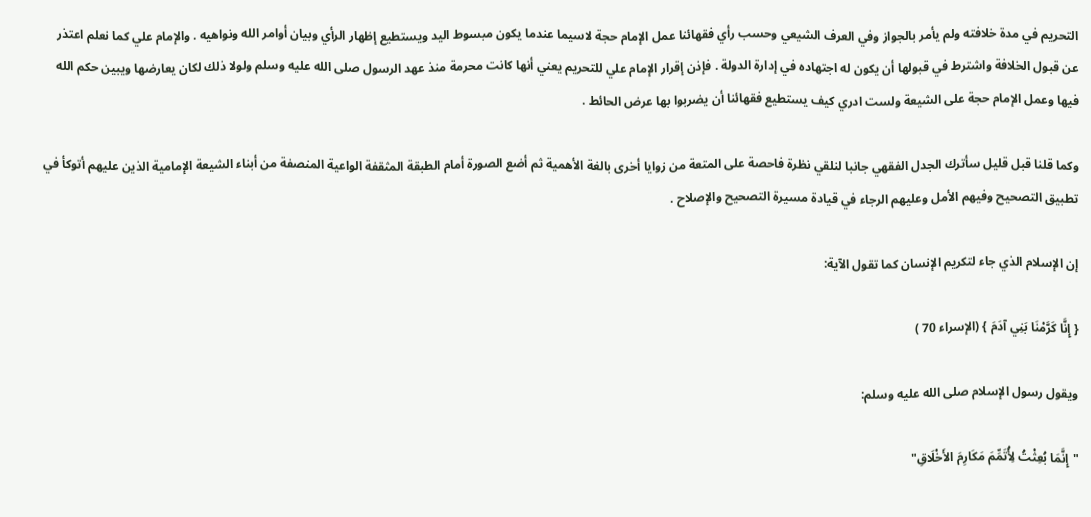التحريم في مدة خلافته ولم يأمر بالجواز وفي العرف الشيعي وحسب رأي فقهائنا عمل الإمام حجة لاسيما عندما يكون مبسوط اليد ويستطيع إظهار الرأي وبيان أوامر الله ونواهيه . والإمام علي كما نعلم اعتذر عن قبول الخلافة واشترط في قبولها أن يكون له اجتهاده في إدارة الدولة . فإذن إقرار الإمام علي للتحريم يعني أنها كانت محرمة منذ عهد الرسول صلى الله عليه وسلم ولولا ذلك لكان يعارضها ويبين حكم الله فيها وعمل الإمام حجة على الشيعة ولست ادري كيف يستطيع فقهائنا أن يضربوا بها عرض الحائط .

وكما قلنا قبل قليل سأترك الجدل الفقهي جانبا لنلقي نظرة فاحصة على المتعة من زوايا أخرى بالغة الأهمية ثم أضع الصورة أمام الطبقة المثقفة الواعية المنصفة من أبناء الشيعة الإمامية الذين عليهم أتوكأ في تطبيق التصحيح وفيهم الأمل وعليهم الرجاء في قيادة مسيرة التصحيح والإصلاح .

إن الإسلام الذي جاء لتكريم الإنسان كما تقول الآية:

{ إِنَّا كَرَّمْنَا بَنِي آدَمَ } (الإسراء 70 )

ويقول رسول الإسلام صلى الله عليه وسلم:

"إِنَّمَا بُعِثْتُ لِأُتَمِّمَ مَكَارِمَ الأَخْلَاقِ"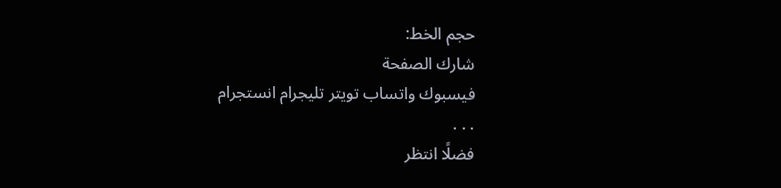حجم الخط:
شارك الصفحة
فيسبوك واتساب تويتر تليجرام انستجرام
. . .
فضلًا انتظر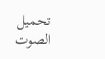تحميل الصوت